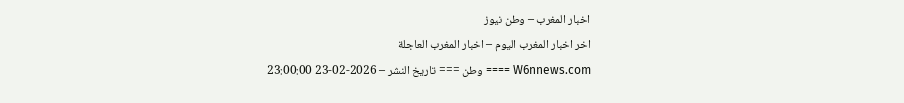اخبار المغرب – وطن نيوز
اخر اخبار المغرب اليوم – اخبار المغرب العاجلة
W6nnews.com ==== وطن === تاريخ النشر – 2026-02-23 23:00:00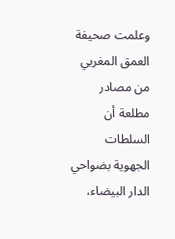وعلمت صحيفة العمق المغربي من مصادر مطلعة أن السلطات الجهوية بضواحي الدار البيضاء،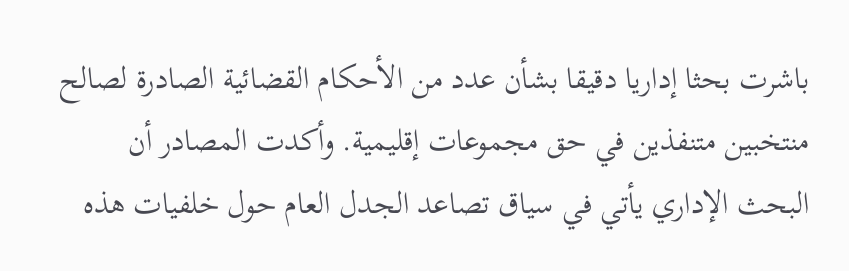باشرت بحثا إداريا دقيقا بشأن عدد من الأحكام القضائية الصادرة لصالح منتخبين متنفذين في حق مجموعات إقليمية. وأكدت المصادر أن البحث الإداري يأتي في سياق تصاعد الجدل العام حول خلفيات هذه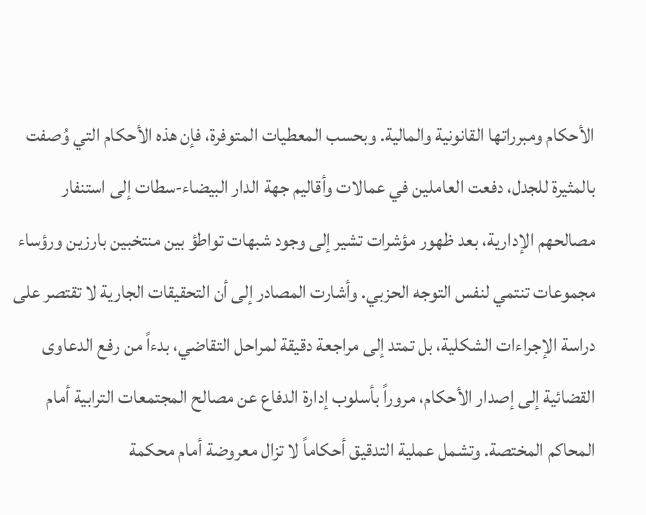الأحكام ومبرراتها القانونية والمالية. وبحسب المعطيات المتوفرة، فإن هذه الأحكام التي وُصفت بالمثيرة للجدل، دفعت العاملين في عمالات وأقاليم جهة الدار البيضاء-سطات إلى استنفار مصالحهم الإدارية، بعد ظهور مؤشرات تشير إلى وجود شبهات تواطؤ بين منتخبين بارزين ورؤساء مجموعات تنتمي لنفس التوجه الحزبي. وأشارت المصادر إلى أن التحقيقات الجارية لا تقتصر على دراسة الإجراءات الشكلية، بل تمتد إلى مراجعة دقيقة لمراحل التقاضي، بدءاً من رفع الدعاوى القضائية إلى إصدار الأحكام، مروراً بأسلوب إدارة الدفاع عن مصالح المجتمعات الترابية أمام المحاكم المختصة. وتشمل عملية التدقيق أحكاماً لا تزال معروضة أمام محكمة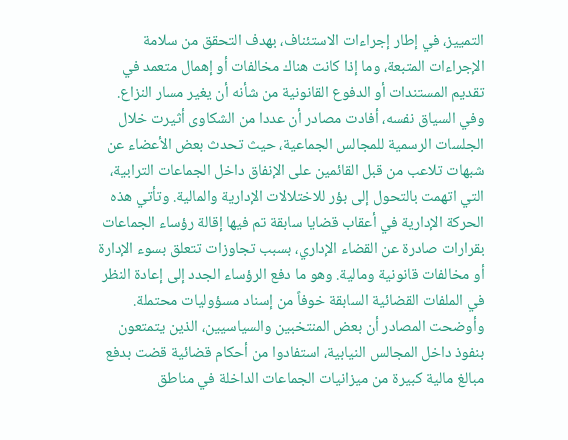التمييز، في إطار إجراءات الاستئناف، بهدف التحقق من سلامة الإجراءات المتبعة، وما إذا كانت هناك مخالفات أو إهمال متعمد في تقديم المستندات أو الدفوع القانونية من شأنه أن يغير مسار النزاع. وفي السياق نفسه، أفادت مصادر أن عددا من الشكاوى أثيرت خلال الجلسات الرسمية للمجالس الجماعية، حيث تحدث بعض الأعضاء عن شبهات تلاعب من قبل القائمين على الإنفاق داخل الجماعات الترابية، التي اتهمت بالتحول إلى بؤر للاختلالات الإدارية والمالية. وتأتي هذه الحركة الإدارية في أعقاب قضايا سابقة تم فيها إقالة رؤساء الجماعات بقرارات صادرة عن القضاء الإداري، بسبب تجاوزات تتعلق بسوء الإدارة أو مخالفات قانونية ومالية. وهو ما دفع الرؤساء الجدد إلى إعادة النظر في الملفات القضائية السابقة خوفاً من إسناد مسؤوليات محتملة. وأوضحت المصادر أن بعض المنتخبين والسياسيين، الذين يتمتعون بنفوذ داخل المجالس النيابية، استفادوا من أحكام قضائية قضت بدفع مبالغ مالية كبيرة من ميزانيات الجماعات الداخلة في مناطق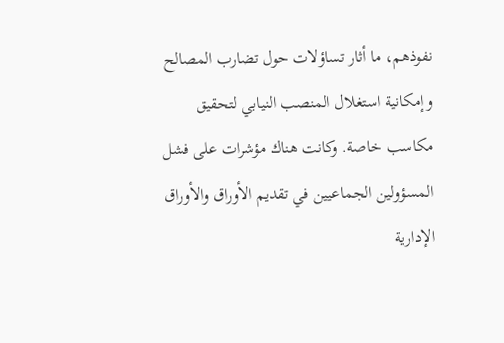نفوذهم، ما أثار تساؤلات حول تضارب المصالح وإمكانية استغلال المنصب النيابي لتحقيق مكاسب خاصة. وكانت هناك مؤشرات على فشل المسؤولين الجماعيين في تقديم الأوراق والأوراق الإدارية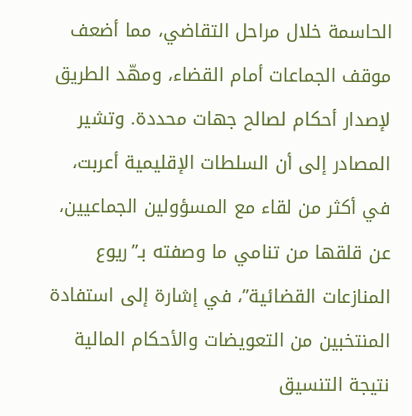الحاسمة خلال مراحل التقاضي، مما أضعف موقف الجماعات أمام القضاء، ومهّد الطريق لإصدار أحكام لصالح جهات محددة. وتشير المصادر إلى أن السلطات الإقليمية أعربت، في أكثر من لقاء مع المسؤولين الجماعيين، عن قلقها من تنامي ما وصفته بـ”ريوع المنازعات القضائية”، في إشارة إلى استفادة المنتخبين من التعويضات والأحكام المالية نتيجة التنسيق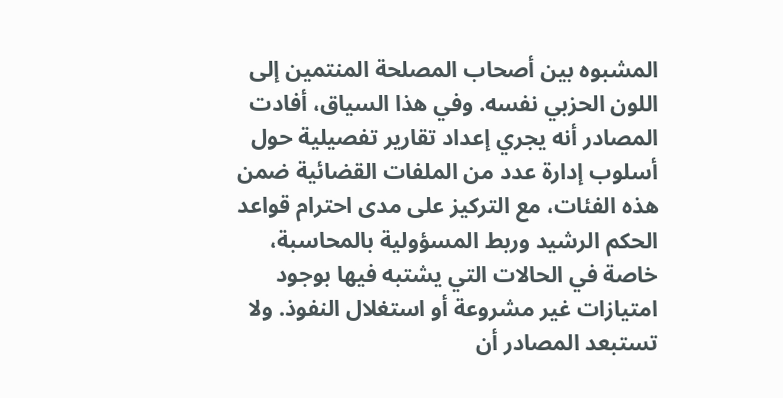المشبوه بين أصحاب المصلحة المنتمين إلى اللون الحزبي نفسه. وفي هذا السياق، أفادت المصادر أنه يجري إعداد تقارير تفصيلية حول أسلوب إدارة عدد من الملفات القضائية ضمن هذه الفئات، مع التركيز على مدى احترام قواعد الحكم الرشيد وربط المسؤولية بالمحاسبة، خاصة في الحالات التي يشتبه فيها بوجود امتيازات غير مشروعة أو استغلال النفوذ. ولا تستبعد المصادر أن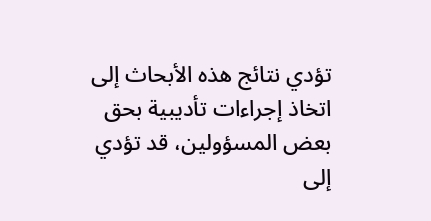تؤدي نتائج هذه الأبحاث إلى اتخاذ إجراءات تأديبية بحق بعض المسؤولين، قد تؤدي إلى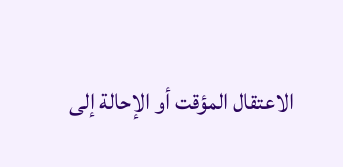الاعتقال المؤقت أو الإحالة إلى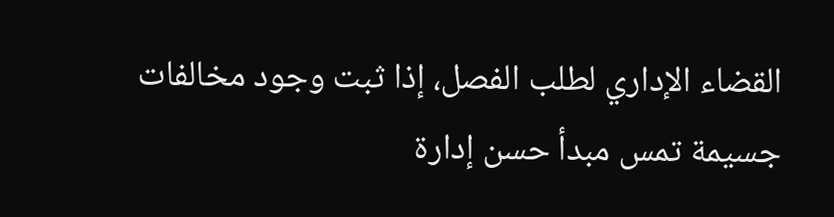القضاء الإداري لطلب الفصل، إذا ثبت وجود مخالفات جسيمة تمس مبدأ حسن إدارة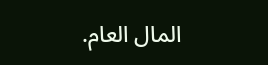المال العام.